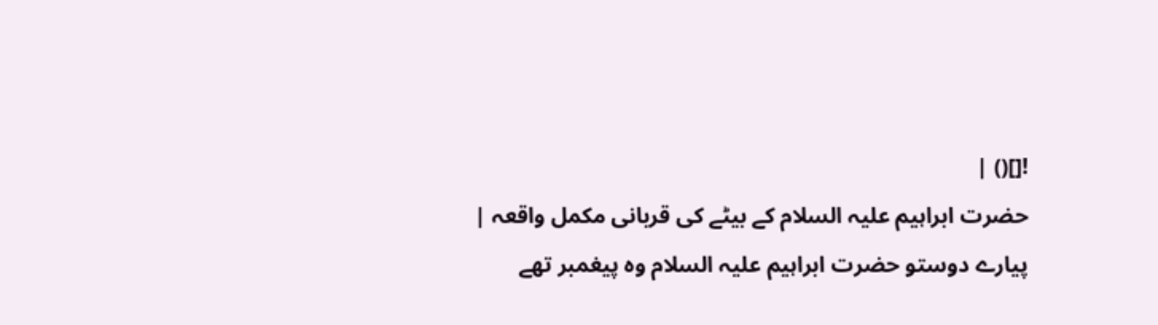![]() |
حضرت ابراہیم علیہ السلام کے بیٹے کی قربانی مکمل واقعہ |
پیارے دوستو حضرت ابراہیم علیہ السلام وہ پیغمبر تھے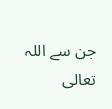جن سے اللہ تعالی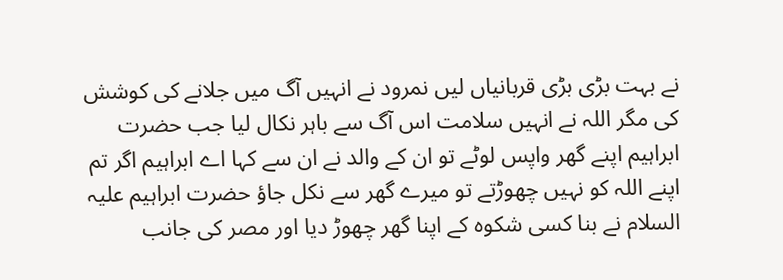نے بہت بڑی بڑی قربانیاں لیں نمرود نے انہیں آگ میں جلانے کی کوشش کی مگر اللہ نے انہیں سلامت اس آگ سے باہر نکال لیا جب حضرت ابراہیم اپنے گھر واپس لوٹے تو ان کے والد نے ان سے کہا اے ابراہیم اگر تم اپنے اللہ کو نہیں چھوڑتے تو میرے گھر سے نکل جاؤ حضرت ابراہیم علیہ السلام نے بنا کسی شکوہ کے اپنا گھر چھوڑ دیا اور مصر کی جانب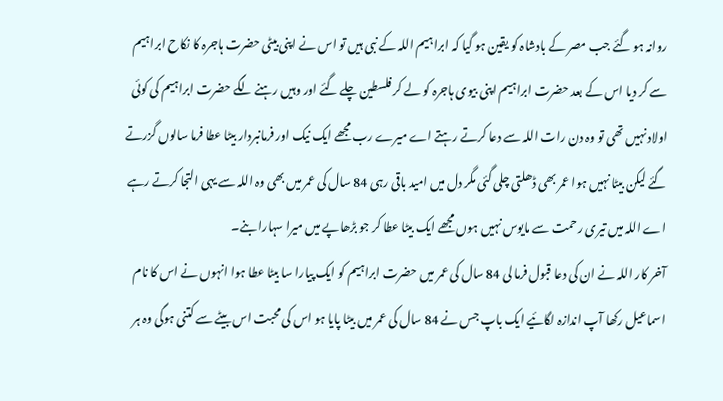روانہ ہو گئے جب مصر کے بادشاہ کو یقین ہو گیا کہ ابراہیم اللہ کے نبی ہیں تو اس نے اپنی بیٹی حضرت ہاجرہ کا نکاح ابراہیم سے کر دیا اس کے بعد حضرت ابراہیم اپنی بیوی ہاجرہ کو لے کر فلسطین چلے گئے اور وہیں رہنے لگے حضرت ابراہیم کی کوئی اولاد نہیں تھی تو وہ دن رات اللہ سے دعا کرتے رہتے اے میرے رب مجھے ایک نیک اور فرمانبردار بیٹا عطا فرما سالوں گزرتے گئے لیکن بیٹا نہیں ہوا عمر بھی ڈھلتی چلی گئی مگر دل میں امید باقی رہی 84 سال کی عمر میں بھی وہ اللہ سے یہی التجا کرتے رہے اے اللہ میں تیری رحمت سے مایوس نہیں ہوں مجھے ایک بیٹا عطا کر جو بڑھاپے میں میرا سہارا بنے۔
آخر کار اللہ نے ان کی دعا قبول فرما لی 84 سال کی عمر میں حضرت ابراہیم کو ایک پیارا سا بیٹا عطا ہوا انہوں نے اس کا نام اسماعیل رکھا آپ اندازہ لگائیے ایک باپ جس نے 84 سال کی عمر میں بیٹا پایا ہو اس کی محبت اس بیٹے سے کتنی ہوگی وہ ہر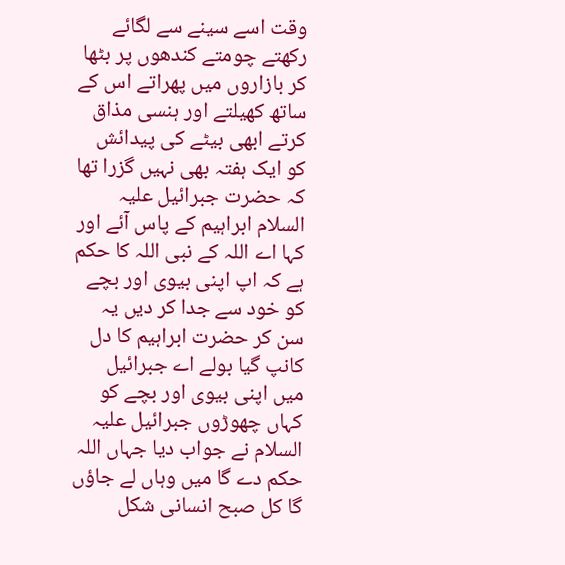وقت اسے سینے سے لگائے رکھتے چومتے کندھوں پر بٹھا کر بازاروں میں پھراتے اس کے ساتھ کھیلتے اور ہنسی مذاق کرتے ابھی بیٹے کی پیدائش کو ایک ہفتہ بھی نہیں گزرا تھا کہ حضرت جبرائیل علیہ السلام ابراہیم کے پاس آئے اور کہا اے اللہ کے نبی اللہ کا حکم ہے کہ اپ اپنی بیوی اور بچے کو خود سے جدا کر دیں یہ سن کر حضرت ابراہیم کا دل کانپ گیا بولے اے جبرائیل میں اپنی بیوی اور بچے کو کہاں چھوڑوں جبرائیل علیہ السلام نے جواب دیا جہاں اللہ حکم دے گا میں وہاں لے جاؤں گا کل صبح انسانی شکل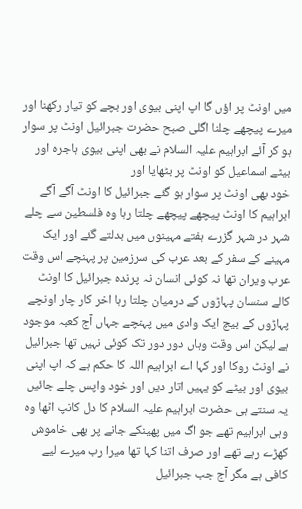میں اونٹ پر اؤں گا اپ اپنی بیوی اور بچے کو تیار رکھنا اور میرے پیچھے چلنا اگلی صبح حضرت جبرائیل اونٹ پر سوار ہو کر آئے ابراہیم علیہ السلام نے بھی اپنی بیوی ہاجرہ اور بیٹے اسماعیل کو اونٹ پر بٹھایا اور
خود بھی اونٹ پر سوار ہو گئے جبرائیل کا اونٹ آگے آگے ابراہیم کا اونٹ پیچھے پیچھے چلتا رہا وہ فلسطین سے چلے شہر در شہر گزرے ہفتے مہینوں میں بدلتے گئے اور ایک مہینے کے سفر کے بعد عرب کی سرزمین پر پہنچے اس وقت عرب ویران تھا نہ کوئی انسان نہ پرندہ جبرائیل کا اونٹ کالے سنسان پہاڑوں کے درمیان چلتا رہا اخر کار چار اونچے پہاڑوں کے بیچ ایک وادی میں پہنچے جہاں آج کعبہ موجود ہے لیکن اس وقت وہاں دور دور تک کوئی نہیں تھا جبرائیل نے اونٹ روکا اور کہا اے ابراہیم اللہ کا حکم ہے کہ اپ اپنی بیوی اور بیٹے کو یہیں اتار دیں اور خود واپس چلے جائیں یہ سنتے ہی حضرت ابراہیم علیہ السلام کا دل کانپ اٹھا وہ وہی ابراہیم تھے جو اگ میں پھینکے جانے پر بھی خاموش کھڑے رہے تھے اور صرف اتنا کہا تھا میرا رب میرے لیے کافی ہے مگر آج جب جبرائیل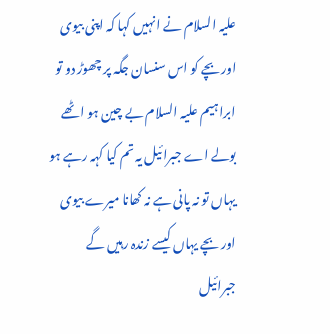علیہ السلام نے انہیں کہا کہ اپنی بیوی اور بچے کو اس سنسان جگہ پر چھوڑ دو تو ابراہیم علیہ السلام بے چین ہو اٹھے بولے اے جبرائیل یہ تم کیا کہہ رہے ہو یہاں تو نہ پانی ہے نہ کھانا میرے بیوی اور بچے یہاں کیسے زندہ رہیں گے جبرائیل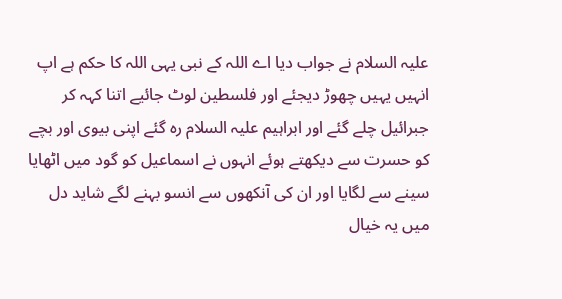علیہ السلام نے جواب دیا اے اللہ کے نبی یہی اللہ کا حکم ہے اپ انہیں یہیں چھوڑ دیجئے اور فلسطین لوٹ جائیے اتنا کہہ کر جبرائیل چلے گئے اور ابراہیم علیہ السلام رہ گئے اپنی بیوی اور بچے کو حسرت سے دیکھتے ہوئے انہوں نے اسماعیل کو گود میں اٹھایا سینے سے لگایا اور ان کی آنکھوں سے انسو بہنے لگے شاید دل میں یہ خیال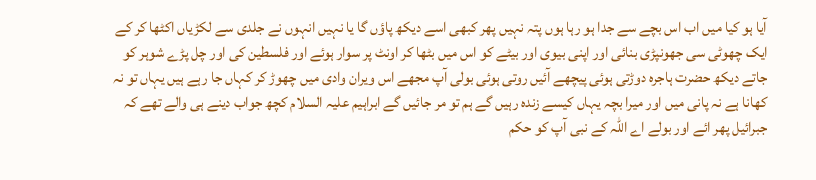آیا ہو کیا میں اب اس بچے سے جدا ہو رہا ہوں پتہ نہیں پھر کبھی اسے دیکھ پاؤں گا یا نہیں انہوں نے جلدی سے لکڑیاں اکٹھا کر کے ایک چھوٹی سی جھونپڑی بنائی اور اپنی بیوی اور بیٹے کو اس میں بٹھا کر اونٹ پر سوار ہوئے اور فلسطین کی اور چل پڑے شوہر کو جاتے دیکھ حضرت ہاجرہ دوڑتی ہوئی پیچھے آئیں روتی ہوئی بولی آپ مجھے اس ویران وادی میں چھوڑ کر کہاں جا رہے ہیں یہاں تو نہ کھانا ہے نہ پانی میں اور میرا بچہ یہاں کیسے زندہ رہیں گے ہم تو مر جائیں گے ابراہیم علیہ السلام کچھ جواب دینے ہی والے تھے کہ جبرائیل پھر ائے اور بولے اے اللہ کے نبی آپ کو حکم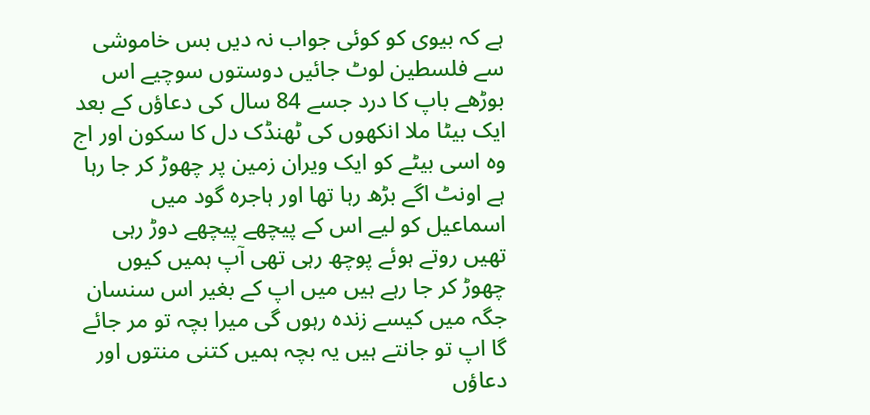ہے کہ بیوی کو کوئی جواب نہ دیں بس خاموشی سے فلسطین لوٹ جائیں دوستوں سوچیے اس بوڑھے باپ کا درد جسے 84 سال کی دعاؤں کے بعد ایک بیٹا ملا انکھوں کی ٹھنڈک دل کا سکون اور اج وہ اسی بیٹے کو ایک ویران زمین پر چھوڑ کر جا رہا ہے اونٹ اگے بڑھ رہا تھا اور ہاجرہ گود میں اسماعیل کو لیے اس کے پیچھے پیچھے دوڑ رہی تھیں روتے ہوئے پوچھ رہی تھی آپ ہمیں کیوں چھوڑ کر جا رہے ہیں میں اپ کے بغیر اس سنسان جگہ میں کیسے زندہ رہوں گی میرا بچہ تو مر جائے گا اپ تو جانتے ہیں یہ بچہ ہمیں کتنی منتوں اور دعاؤں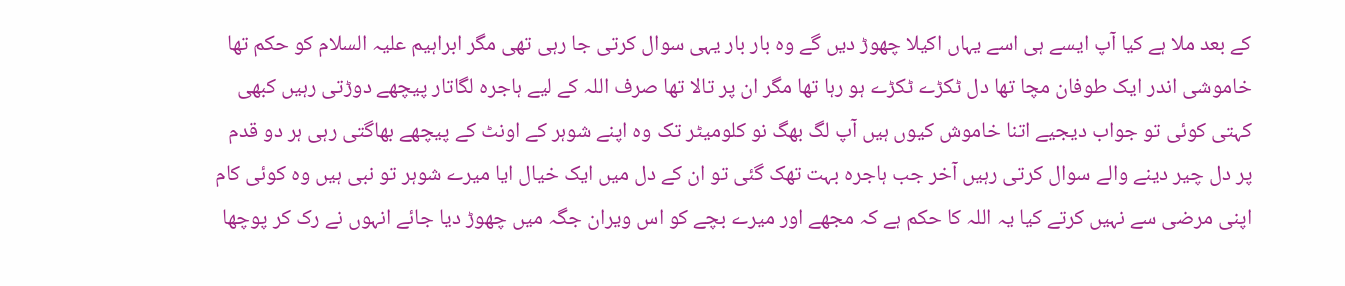کے بعد ملا ہے کیا آپ ایسے ہی اسے یہاں اکیلا چھوڑ دیں گے وہ بار بار یہی سوال کرتی جا رہی تھی مگر ابراہیم علیہ السلام کو حکم تھا خاموشی اندر ایک طوفان مچا تھا دل ٹکڑے ٹکڑے ہو رہا تھا مگر ان پر تالا تھا صرف اللہ کے لیے ہاجرہ لگاتار پیچھے دوڑتی رہیں کبھی کہتی کوئی تو جواب دیجیے اتنا خاموش کیوں ہیں آپ لگ بھگ نو کلومیٹر تک وہ اپنے شوہر کے اونٹ کے پیچھے بھاگتی رہی ہر دو قدم پر دل چیر دینے والے سوال کرتی رہیں آخر جب ہاجرہ بہت تھک گئی تو ان کے دل میں ایک خیال ایا میرے شوہر تو نبی ہیں وہ کوئی کام اپنی مرضی سے نہیں کرتے کیا یہ اللہ کا حکم ہے کہ مجھے اور میرے بچے کو اس ویران جگہ میں چھوڑ دیا جائے انہوں نے رک کر پوچھا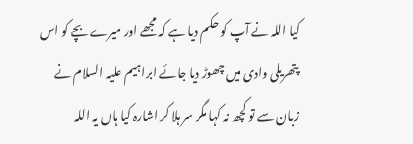کیا اللہ نے آپ کو حکم دیا ہے کہ مجھے اور میرے بچے کو اس پتھریلی وادی میں چھوڑ دیا جائے ابراہیم علیہ السلام نے زبان سے تو کچھ نہ کہا مگر سر ہلا کر اشارہ کیا ہاں یہ اللہ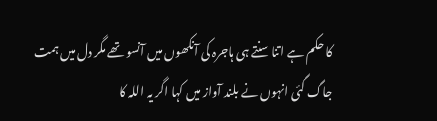کا حکم ہے اتنا سنتے ہی ہاجرہ کی آنکھوں میں آنسو تھے مگر دل میں ہمت جاگ گئی انہوں نے بلند آواز میں کہا اگر یہ اللہ کا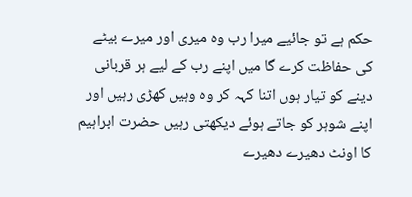حکم ہے تو جائیے میرا رب وہ میری اور میرے بیٹے کی حفاظت کرے گا میں اپنے رب کے لیے ہر قربانی دینے کو تیار ہوں اتنا کہہ کر وہ وہیں کھڑی رہیں اور اپنے شوہر کو جاتے ہوئے دیکھتی رہیں حضرت ابراہیم کا اونٹ دھیرے دھیرے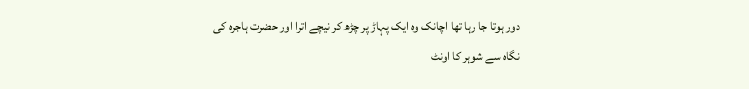دور ہوتا جا رہا تھا اچانک وہ ایک پہاڑ پر چڑھ کر نیچے اترا اور حضرت ہاجرہ کی نگاہ سے شوہر کا اونٹ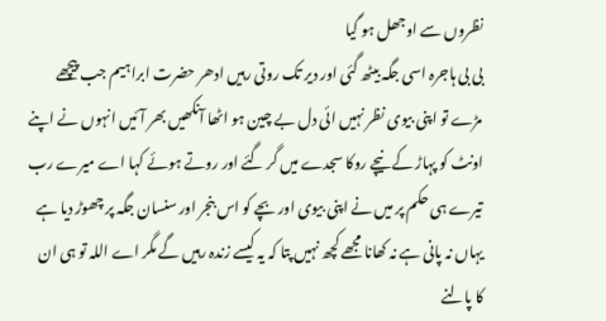نظروں سے اوجھل ہو گیا
بی بی ہاجرہ اسی جگہ بیٹھ گئی اور دیر تک روتی رہیں ادھر حضرت ابراہیم جب پیچھے مڑے تو اپنی بیوی نظر نہیں ائی دل بے چین ہو اٹھا آنکھیں بھر آئیں انہوں نے اپنے اونٹ کو پہاڑ کے نیچے روکا سجدے میں گر گئے اور روتے ہوئے کہا اے میرے رب تیرے ہی حکم پر میں نے اپنی بیوی اور بچے کو اس بنجر اور سنسان جگہ پر چھوڑ دیا ہے یہاں نہ پانی ہے نہ کھانا مجھے کچھ نہیں پتا کہ یہ کیسے زندہ رہیں گے مگر اے اللہ تو ہی ان کا پالنے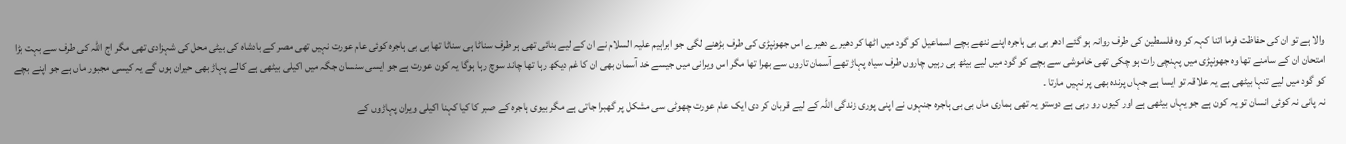والا ہے تو ان کی حفاظت فرما اتنا کہہ کر وہ فلسطین کی طرف روانہ ہو گئے ادھر بی بی ہاجرہ اپنے ننھے بچے اسماعیل کو گود میں اٹھا کر دھیرے دھیرے اس جھونپڑی کی طرف بڑھنے لگی جو ابراہیم علیہ السلام نے ان کے لیے بنائی تھی ہر طرف سناٹا ہی سناٹا تھا بی بی ہاجرہ کوئی عام عورت نہیں تھی مصر کے بادشاہ کی بیٹی محل کی شہزادی تھی مگر اج اللہ کی طرف سے بہت بڑا امتحان ان کے سامنے تھا وہ جھونپڑی میں پہنچی رات ہو چکی تھی خاموشی سے بچے کو گود میں لیے بیٹھ ہی رہیں چاروں طرف سیاہ پہاڑ تھے آسمان تاروں سے بھرا تھا مگر اس ویرانی میں جیسے خد آسمان بھی ان کا غم دیکھ رہا تھا چاند سوچ رہا ہوگا یہ کون عورت ہے جو ایسی سنسان جگہ میں اکیلی بیٹھی ہے کالے پہاڑ بھی حیران ہوں گے یہ کیسی مجبور ماں ہے جو اپنے بچے کو گود میں لیے تنہا بیٹھی ہے یہ علاقہ تو ایسا ہے جہاں پرندہ بھی پر نہیں مارتا ۔
نہ پانی نہ کوئی انسان تو یہ کون ہے جو یہاں بیٹھی ہے اور کیوں رو رہی ہے دوستو یہ تھی ہماری ماں بی بی ہاجرہ جنہوں نے اپنی پوری زندگی اللہ کے لیے قربان کر دی ایک عام عورت چھوٹی سی مشکل پر گھبرا جاتی ہے مگر بیوی ہاجرہ کے صبر کا کیا کہنا اکیلی ویران پہاڑوں کے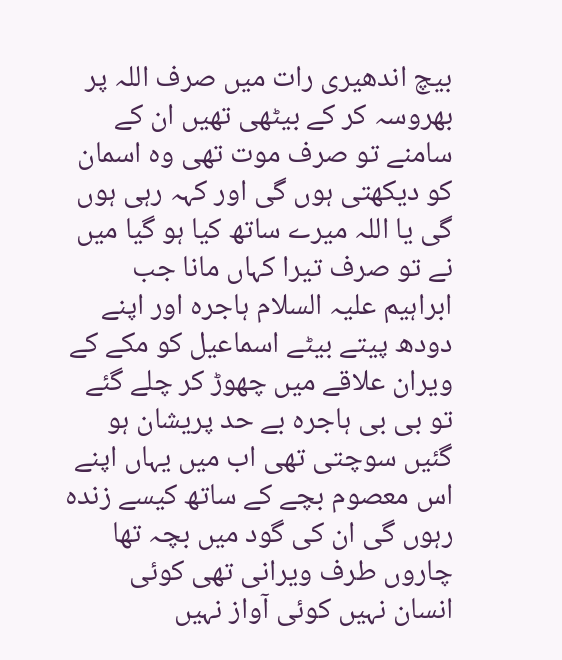بیچ اندھیری رات میں صرف اللہ پر بھروسہ کر کے بیٹھی تھیں ان کے سامنے تو صرف موت تھی وہ اسمان کو دیکھتی ہوں گی اور کہہ رہی ہوں گی یا اللہ میرے ساتھ کیا ہو گیا میں نے تو صرف تیرا کہاں مانا جب ابراہیم علیہ السلام ہاجرہ اور اپنے دودھ پیتے بیٹے اسماعیل کو مکے کے ویران علاقے میں چھوڑ کر چلے گئے تو بی بی ہاجرہ بے حد پریشان ہو گئیں سوچتی تھی اب میں یہاں اپنے اس معصوم بچے کے ساتھ کیسے زندہ رہوں گی ان کی گود میں بچہ تھا چاروں طرف ویرانی تھی کوئی انسان نہیں کوئی آواز نہیں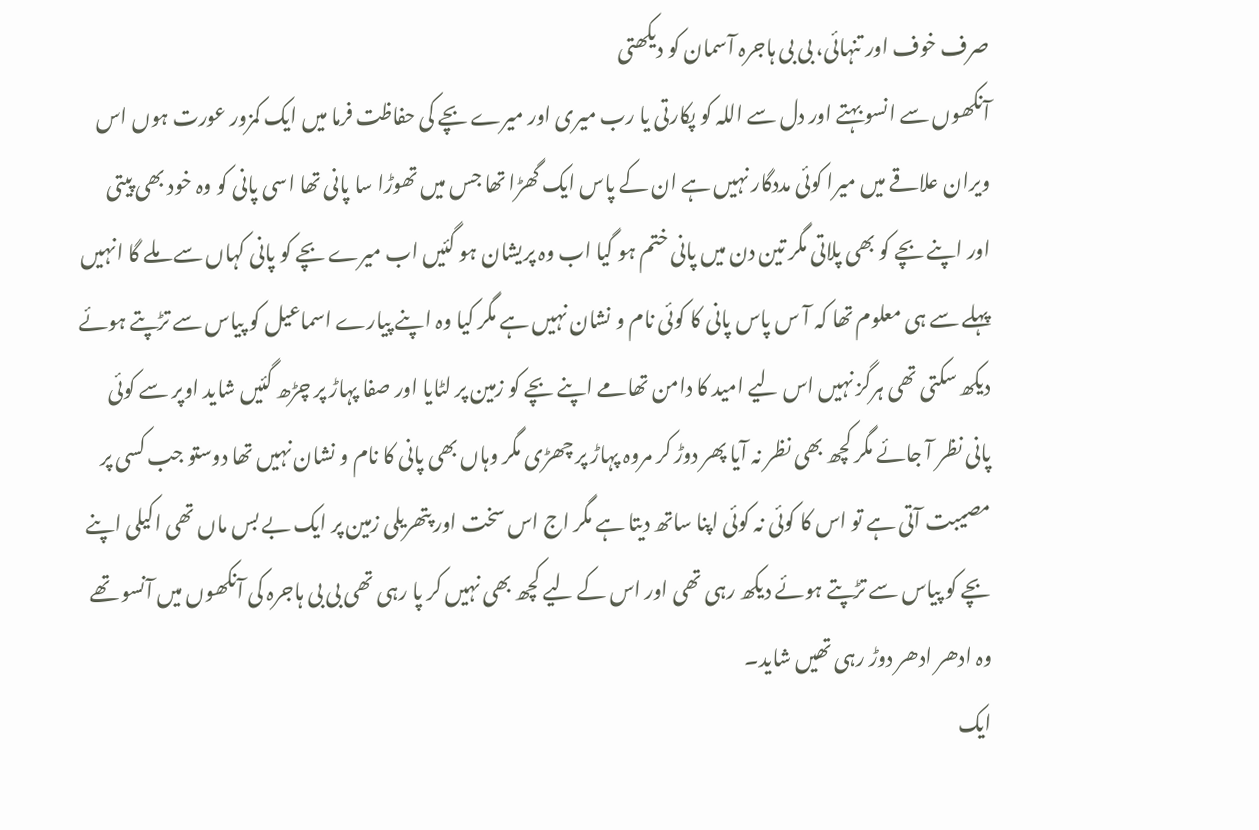صرف خوف اور تنہائی، بی بی ہاجرہ آسمان کو دیکھتی
آنکھوں سے انسو بہتے اور دل سے اللہ کو پکارتی یا رب میری اور میرے بچے کی حفاظت فرما میں ایک کمزور عورت ہوں اس ویران علاقے میں میرا کوئی مددگار نہیں ہے ان کے پاس ایک گھڑا تھا جس میں تھوڑا سا پانی تھا اسی پانی کو وہ خود بھی پیتی اور اپنے بچے کو بھی پلاتی مگر تین دن میں پانی ختم ہو گیا اب وہ پریشان ہو گئیں اب میرے بچے کو پانی کہاں سے ملے گا انہیں پہلے سے ہی معلوم تھا کہ آ س پاس پانی کا کوئی نام و نشان نہیں ہے مگر کیا وہ اپنے پیارے اسماعیل کو پیاس سے تڑپتے ہوئے دیکھ سکتی تھی ہرگز نہیں اس لیے امید کا دامن تھامے اپنے بچے کو زمین پر لٹایا اور صفا پہاڑ پر چڑھ گئیں شاید اوپر سے کوئی پانی نظر آ جائے مگر کچھ بھی نظر نہ آیا پھر دوڑ کر مروہ پہاڑ پر چھڑی مگر وہاں بھی پانی کا نام و نشان نہیں تھا دوستو جب کسی پر مصیبت آتی ہے تو اس کا کوئی نہ کوئی اپنا ساتھ دیتا ہے مگر اج اس سخت اور پتھریلی زمین پر ایک بے بس ماں تھی اکیلی اپنے بچے کو پیاس سے تڑپتے ہوئے دیکھ رہی تھی اور اس کے لیے کچھ بھی نہیں کر پا رہی تھی بی بی ہاجرہ کی آنکھوں میں آنسو تھے وہ ادھر ادھر دوڑ رہی تھیں شاید۔
ایک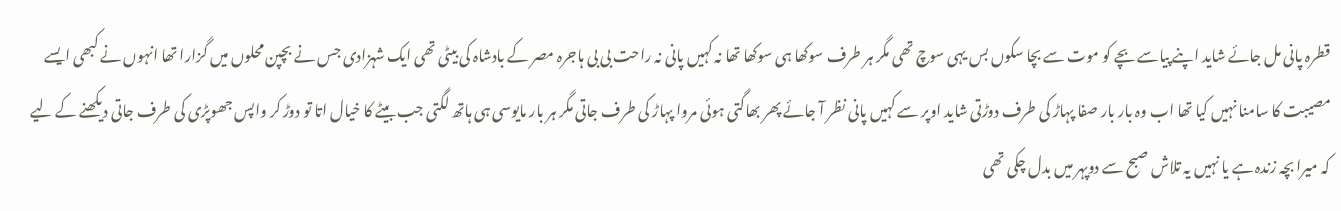قطرہ پانی مل جائے شاید اپنے پیاسے بچے کو موت سے بچا سکوں بس یہی سوچ تھی مگر ہر طرف سوکھا ہی سوکھا تھا نہ کہیں پانی نہ راحت بی بی ہاجرہ مصر کے بادشاہ کی بیٹی تھی ایک شہزادی جس نے بچپن محلوں میں گزارا تھا انہوں نے کبھی ایسے مصیبت کا سامنا نہیں کیا تھا اب وہ بار بار صفا پہاڑ کی طرف دوڑتی شاید اوپر سے کہیں پانی نظر آ جائے پھر بھاگتی ہوئی مروا پہاڑ کی طرف جاتی مگر ہر بار مایوسی ہی ہاتھ لگتی جب بیٹے کا خیال اتا تو دوڑ کر واپس جھوپڑی کی طرف جاتی دیکھنے کے لیے کہ میرا بچہ زندہ ہے یا نہیں یہ تلاش صبح سے دوپہر میں بدل چکی تھی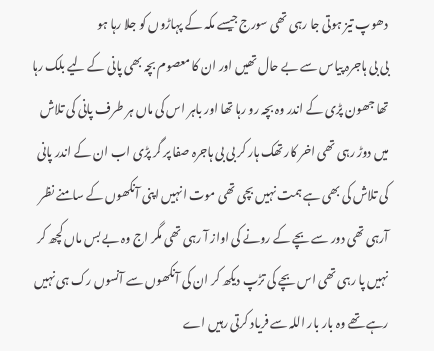دھوپ تیز ہوتی جا رہی تھی سورج جیسے مکہ کے پہاڑوں کو جلا رہا ہو
بی بی ہاجرہ پیاس سے بے حال تھیں اور ان کا معصوم بچہ بھی پانی کے لیے بلک رہا تھا جھون پڑی کے اندر وہ بچہ رو رہا تھا اور باہر اس کی ماں ہر طرف پانی کی تلاش میں دوڑ رہی تھی اخر کار تھک ہار کر بی بی ہاجرہ صفا پر گر پڑی اب ان کے اندر پانی کی تلاش کی بھی ہے ہمت نہیں بچی تھی موت انہیں اپنی آنکھوں کے سامنے نظر آرہی تھی دور سے بچے کے رونے کی اواز آ رہی تھی مگر اج وہ بے بس ماں کچھ کر نہیں پا رہی تھی اس بچے کی تڑپ دیکھ کر ان کی آنکھوں سے آنسوں رک ہی نہیں رہے تھے وہ بار بار اللہ سے فریاد کرتی رہیں اے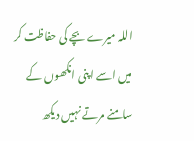اللہ میرے بچے کی حفاظت کر میں اسے اپنی انکھوں کے سامنے مرتے نہیں دیکھ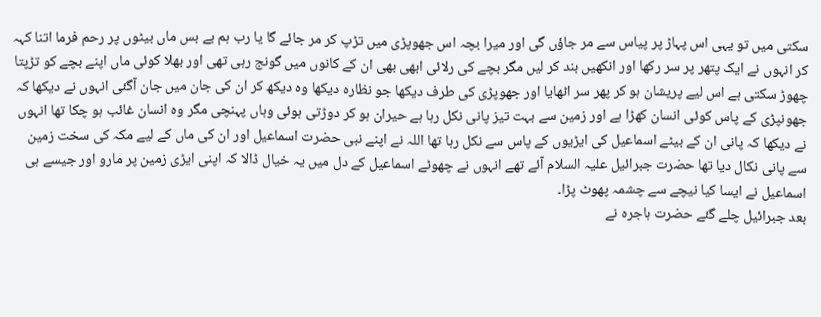سکتی میں تو یہی اس پہاڑ پر پیاس سے مر جاؤں گی اور میرا بچہ اس جھوپڑی میں تڑپ کر مر جائے گا یا رب ہم بے بس ماں بیٹوں پر رحم فرما اتنا کہہ کر انہوں نے ایک پتھر پر سر رکھا اور انکھیں بند کر لیں مگر بچے کی رلائی ابھی بھی ان کے کانوں میں گونج رہی تھی اور بھلا کوئی ماں اپنے بچے کو تڑپتا چھوڑ سکتی ہے اس لیے پریشان ہو کر پھر سر اٹھایا اور جھوپڑی کی طرف دیکھا جو نظارہ دیکھا وہ دیکھ کر ان کی جان میں جان آگئی انہوں نے دیکھا کہ جھونپڑی کے پاس کوئی انسان کھڑا ہے اور زمین سے بہت تیز پانی نکل رہا ہے حیران ہو کر دوڑتی ہوئی وہاں پہنچی مگر وہ انسان غائب ہو چکا تھا انہوں نے دیکھا کہ پانی ان کے بیٹے اسماعیل کی ایڑیوں کے پاس سے نکل رہا تھا اللہ نے اپنے نبی حضرت اسماعیل اور ان کی ماں کے لیے مکہ کی سخت زمین سے پانی نکال دیا تھا حضرت جبرائیل علیہ السلام آئے تھے انہوں نے چھوٹے اسماعیل کے دل میں یہ خیال ڈالا کہ اپنی ایڑی زمین پر مارو اور جیسے ہی اسماعیل نے ایسا کیا نیچے سے چشمہ پھوٹ پڑا۔
بعد جبرائیل چلے گئے حضرت ہاجرہ نے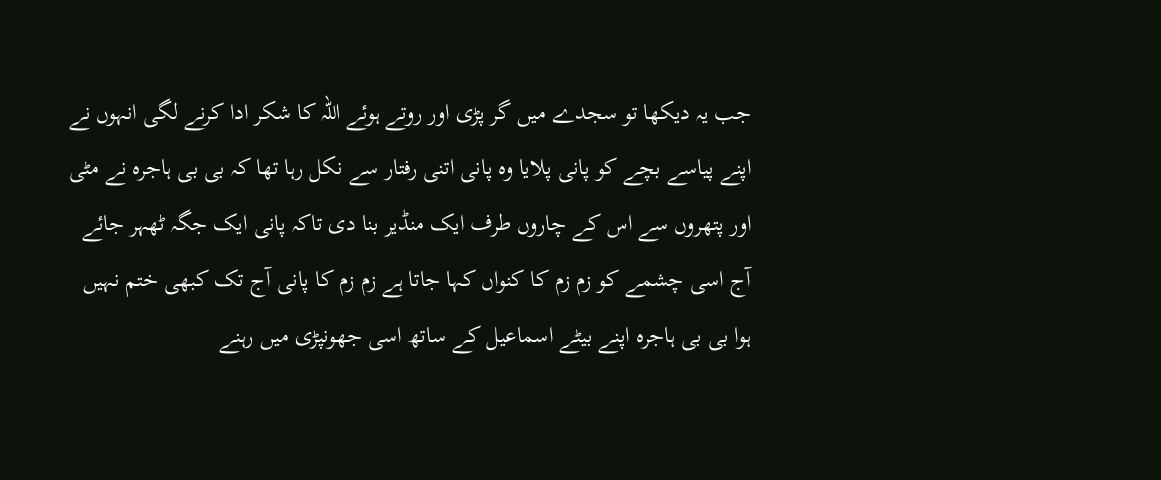جب یہ دیکھا تو سجدے میں گر پڑی اور روتے ہوئے اللہ کا شکر ادا کرنے لگی انہوں نے اپنے پیاسے بچے کو پانی پلایا وہ پانی اتنی رفتار سے نکل رہا تھا کہ بی بی ہاجرہ نے مٹی اور پتھروں سے اس کے چاروں طرف ایک منڈیر بنا دی تاکہ پانی ایک جگہ ٹھہر جائے آج اسی چشمے کو زم زم کا کنواں کہا جاتا ہے زم زم کا پانی آج تک کبھی ختم نہیں ہوا بی بی ہاجرہ اپنے بیٹے اسماعیل کے ساتھ اسی جھونپڑی میں رہنے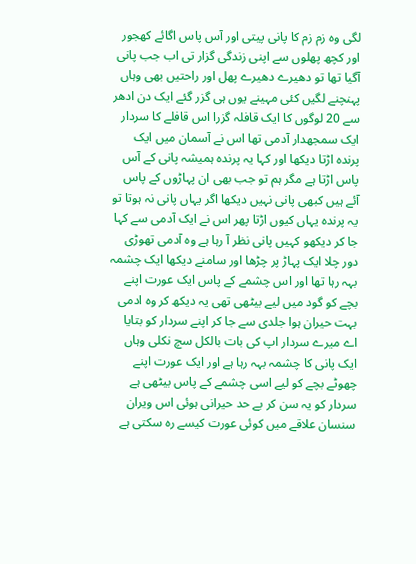لگی وہ زم زم کا پانی پیتی اور آس پاس اگائے کھجور اور کچھ پھلوں سے اپنی زندگی گزار تی اب جب پانی آگیا تھا تو دھیرے دھیرے پھل اور راحتیں بھی وہاں پہنچنے لگیں کئی مہینے یوں ہی گزر گئے ایک دن ادھر سے 20 لوگوں کا ایک قافلہ گزرا اس قافلے کا سردار ایک سمجھدار آدمی تھا اس نے آسمان میں ایک پرندہ اڑتا دیکھا اور کہا یہ پرندہ ہمیشہ پانی کے آس پاس اڑتا ہے مگر ہم تو جب بھی ان پہاڑوں کے پاس آئے ہیں کبھی پانی نہیں دیکھا اگر یہاں پانی نہ ہوتا تو یہ پرندہ یہاں کیوں اڑتا پھر اس نے ایک آدمی سے کہا جا کر دیکھو کہیں پانی نظر آ رہا ہے وہ آدمی تھوڑی دور چلا ایک پہاڑ پر چڑھا اور سامنے دیکھا ایک چشمہ بہہ رہا تھا اور اس چشمے کے پاس ایک عورت اپنے بچے کو گود میں لیے بیٹھی تھی یہ دیکھ کر وہ ادمی بہت حیران ہوا جلدی سے جا کر اپنے سردار کو بتایا اے میرے سردار اپ کی بات بالکل سچ نکلی وہاں ایک پانی کا چشمہ بہہ رہا ہے اور ایک عورت اپنے چھوٹے بچے کو لیے اسی چشمے کے پاس بیٹھی ہے سردار کو یہ سن کر بے حد حیرانی ہوئی اس ویران سنسان علاقے میں کوئی عورت کیسے رہ سکتی ہے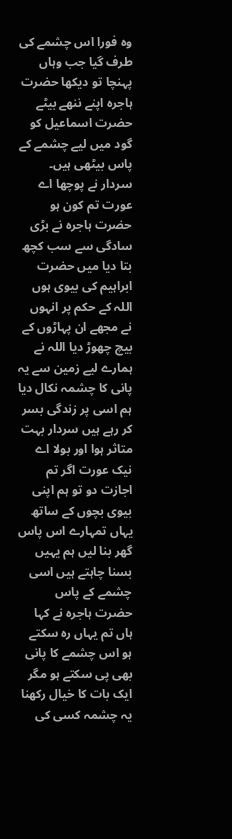وہ فورا اس چشمے کی طرف گیا جب وہاں پہنچا تو دیکھا حضرت ہاجرہ اپنے ننھے بیٹے حضرت اسماعیل کو گود میں لیے چشمے کے پاس بیٹھی ہیں۔
سردار نے پوچھا اے عورت تم کون ہو حضرت ہاجرہ نے بڑی سادگی سے سب کچھ بتا دیا میں حضرت ابراہیم کی بیوی ہوں اللہ کے حکم پر انہوں نے مجھے ان پہاڑوں کے بیچ چھوڑ دیا اللہ نے ہمارے لیے زمین سے یہ پانی کا چشمہ نکال دیا ہم اسی پر زندگی بسر کر رہے ہیں سردار بہت متاثر ہوا اور بولا اے نیک عورت اگر تم اجازت دو تو ہم اپنی بیوی بچوں کے ساتھ یہاں تمہارے اس پاس گھر بنا لیں ہم یہیں بسنا چاہتے ہیں اسی چشمے کے پاس حضرت ہاجرہ نے کہا ہاں تم یہاں رہ سکتے ہو اس چشمے کا پانی بھی پی سکتے ہو مگر ایک بات کا خیال رکھنا یہ چشمہ کسی کی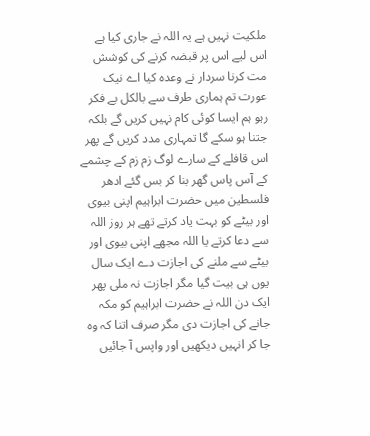ملکیت نہیں ہے یہ اللہ نے جاری کیا ہے اس لیے اس پر قبضہ کرنے کی کوشش مت کرنا سردار نے وعدہ کیا اے نیک عورت تم ہماری طرف سے بالکل بے فکر رہو ہم ایسا کوئی کام نہیں کریں گے بلکہ جتنا ہو سکے گا تمہاری مدد کریں گے پھر اس قافلے کے سارے لوگ زم زم کے چشمے کے آس پاس گھر بنا کر بس گئے ادھر فلسطین میں حضرت ابراہیم اپنی بیوی اور بیٹے کو بہت یاد کرتے تھے ہر روز اللہ سے دعا کرتے یا اللہ مجھے اپنی بیوی اور بیٹے سے ملنے کی اجازت دے ایک سال یوں ہی بیت گیا مگر اجازت نہ ملی پھر ایک دن اللہ نے حضرت ابراہیم کو مکہ جانے کی اجازت دی مگر صرف اتنا کہ وہ جا کر انہیں دیکھیں اور واپس آ جائیں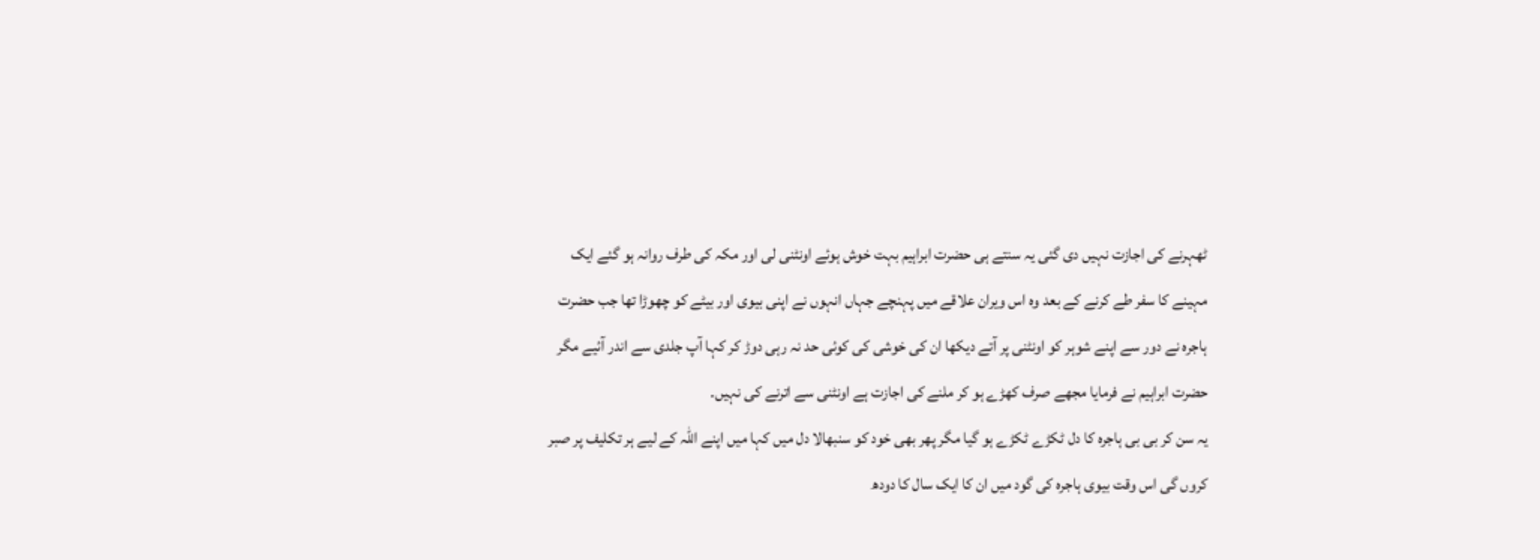ٹھہرنے کی اجازت نہیں دی گئی یہ سنتے ہی حضرت ابراہیم بہت خوش ہوئے اونٹنی لی اور مکہ کی طرف روانہ ہو گئے ایک مہینے کا سفر طے کرنے کے بعد وہ اس ویران علاقے میں پہنچے جہاں انہوں نے اپنی بیوی اور بیٹے کو چھوڑا تھا جب حضرت ہاجرہ نے دور سے اپنے شوہر کو اونٹنی پر آتے دیکھا ان کی خوشی کی کوئی حد نہ رہی دوڑ کر کہا آپ جلدی سے اندر آئیے مگر حضرت ابراہیم نے فرمایا مجھے صرف کھڑے ہو کر ملنے کی اجازت ہے اونٹنی سے اترنے کی نہیں۔
یہ سن کر بی بی ہاجرہ کا دل ٹکڑے ٹکڑے ہو گیا مگر پھر بھی خود کو سنبھالا دل میں کہا میں اپنے اللہ کے لیے ہر تکلیف پر صبر کروں گی اس وقت بیوی ہاجرہ کی گود میں ان کا ایک سال کا دودھ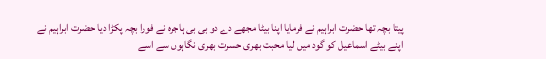پیتا بچہ تھا حضرت ابراہیم نے فرمایا اپنا بیٹا مجھے دے دو بی بی ہاجرہ نے فورا بچہ پکڑا دیا حضرت ابراہیم نے اپنے بیٹے اسماعیل کو گود میں لیا محبت بھری حسرت بھری نگاہوں سے اسے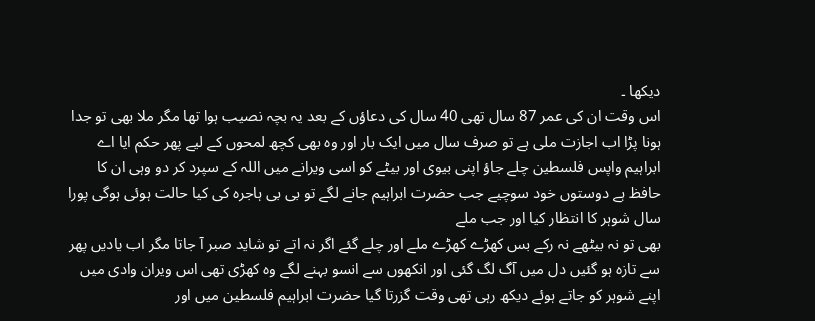دیکھا ۔
اس وقت ان کی عمر 87 سال تھی 40 سال کی دعاؤں کے بعد یہ بچہ نصیب ہوا تھا مگر ملا بھی تو جدا ہونا پڑا اب اجازت ملی ہے تو صرف سال میں ایک بار اور وہ بھی کچھ لمحوں کے لیے پھر حکم ایا اے ابراہیم واپس فلسطین چلے جاؤ اپنی بیوی اور بیٹے کو اسی ویرانے میں اللہ کے سپرد کر دو وہی ان کا حافظ ہے دوستوں خود سوچیے جب حضرت ابراہیم جانے لگے تو بی بی ہاجرہ کی کیا حالت ہوئی ہوگی پورا سال شوہر کا انتظار کیا اور جب ملے
بھی تو نہ بیٹھے نہ رکے بس کھڑے کھڑے ملے اور چلے گئے اگر نہ اتے تو شاید صبر آ جاتا مگر اب یادیں پھر سے تازہ ہو گئیں دل میں آگ لگ گئی اور انکھوں سے انسو بہنے لگے وہ کھڑی تھی اس ویران وادی میں اپنے شوہر کو جاتے ہوئے دیکھ رہی تھی وقت گزرتا گیا حضرت ابراہیم فلسطین میں اور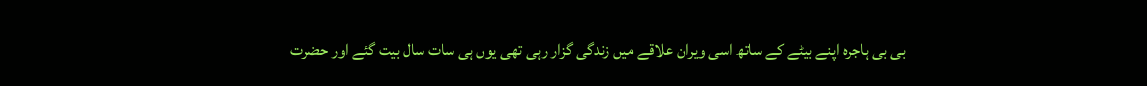بی بی ہاجرہ اپنے بیٹے کے ساتھ اسی ویران علاقے میں زندگی گزار رہی تھی یوں ہی سات سال بیت گئے اور حضرت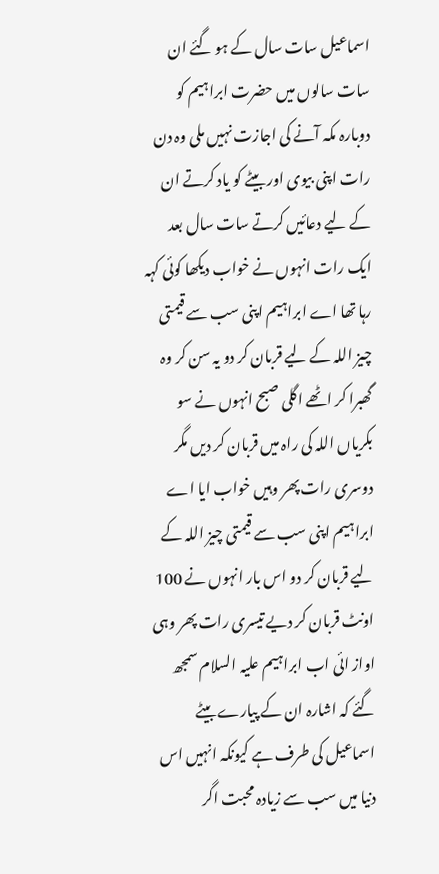اسماعیل سات سال کے ہو گئے ان سات سالوں میں حضرت ابراہیم کو دوبارہ مکہ آنے کی اجازت نہیں ملی وہ دن رات اپنی بیوی اور بیٹے کو یاد کرتے ان کے لیے دعائیں کرتے سات سال بعد ایک رات انہوں نے خواب دیکھا کوئی کہہ رہا تھا اے ابراہیم اپنی سب سے قیمتی چیز اللہ کے لیے قربان کر دو یہ سن کر وہ گھبرا کر اٹھے اگلی صبح انہوں نے سو بکریاں اللہ کی راہ میں قربان کر دیں مگر دوسری رات پھر وہیں خواب ایا اے ابراہیم اپنی سب سے قیمتی چیز اللہ کے لیے قربان کر دو اس بار انہوں نے 100 اونٹ قربان کر دیے تیسری رات پھر وہی اواز ائی اب ابراہیم علیہ السلام سمجھ گئے کہ اشارہ ان کے پیارے بیٹے اسماعیل کی طرف ہے کیونکہ انہیں اس دنیا میں سب سے زیادہ محبت اگر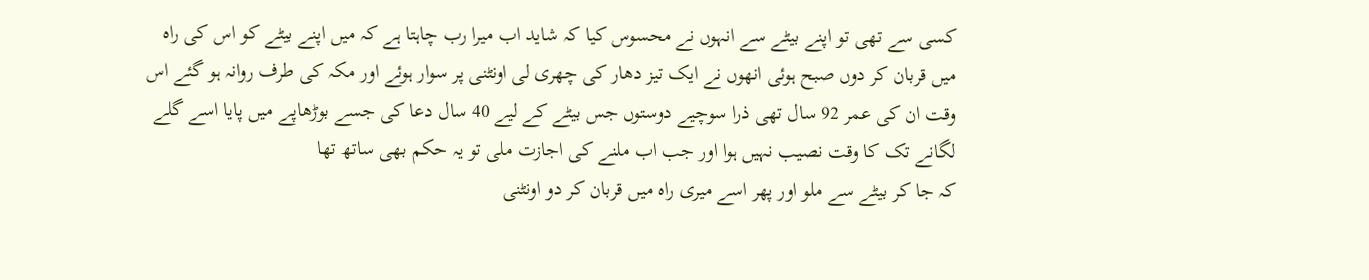کسی سے تھی تو اپنے بیٹے سے انہوں نے محسوس کیا کہ شاید اب میرا رب چاہتا ہے کہ میں اپنے بیٹے کو اس کی راہ میں قربان کر دوں صبح ہوئی انھوں نے ایک تیز دھار کی چھری لی اونٹنی پر سوار ہوئے اور مکہ کی طرف روانہ ہو گئے اس وقت ان کی عمر 92 سال تھی ذرا سوچیے دوستوں جس بیٹے کے لیے 40 سال دعا کی جسے بوڑھاپے میں پایا اسے گلے لگانے تک کا وقت نصیب نہیں ہوا اور جب اب ملنے کی اجازت ملی تو یہ حکم بھی ساتھ تھا
کہ جا کر بیٹے سے ملو اور پھر اسے میری راہ میں قربان کر دو اونٹنی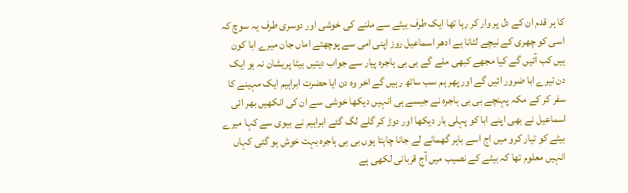کا ہر قدم ان کے دل پر وار کر رہا تھا ایک طرف بیٹے سے ملنے کی خوشی اور دوسری طرف یہ سوچ کہ اسی کو چھری کے نیچے لٹانا ہے ادھر اسماعیل روز اپنی امی سے پوچھتے اماں جان میرے ابا کون ہیں کب آئیں گے کیا مجھے کبھی ملے گے بی بی ہاجرہ پیار سے جواب دیتیں بیٹا پریشان نہ ہو ایک دن تیرے ابا ضرور ائیں گے اور پھر ہم سب ساتھ رہیں گے اخر وہ دن ایا حضرت ابراہیم ایک مہینے کا سفر کر کے مکہ پہنچے بی بی ہاجرہ نے جیسے ہی انہیں دیکھا خوشی سے ان کی انکھیں بھر ائی اسماعیل نے بھی اپنے ابا کو پہلی بار دیکھا اور دوڑ کر گلے لگ گئے ابراہیم نے بیوی سے کہا میرے بیٹے کو تیار کرو میں اج اسے باہر گھمانے لے جانا چاہتا ہوں بی بی ہاجرہ بہت خوش ہو گئی کہاں انہیں معلوم تھا کہ بیٹے کے نصیب میں آج قربانی لکھی ہے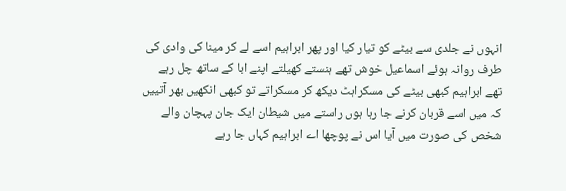انہوں نے جلدی سے بیٹے کو تیار کیا اور پھر ابراہیم اسے لے کر مینا کی وادی کی طرف روانہ ہوئے اسماعیل خوش تھے ہنستے کھیلتے اپنے ابا کے ساتھ چل رہے تھے ابراہیم کبھی بیٹے کی مسکراہٹ دیکھ کر مسکراتے تو کبھی انکھیں بھر آتییں کہ میں اسے قربان کرنے جا رہا ہوں راستے میں شیطان ایک جان پہچان والے شخص کی صورت میں آیا اس نے پوچھا اے ابراہیم کہاں جا رہے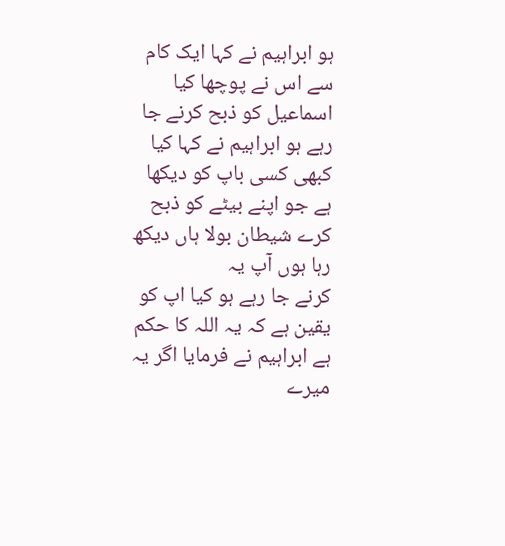ہو ابراہیم نے کہا ایک کام سے اس نے پوچھا کیا اسماعیل کو ذبح کرنے جا رہے ہو ابراہیم نے کہا کیا کبھی کسی باپ کو دیکھا ہے جو اپنے بیٹے کو ذبح کرے شیطان بولا ہاں دیکھ رہا ہوں آپ یہ
کرنے جا رہے ہو کیا اپ کو یقین ہے کہ یہ اللہ کا حکم ہے ابراہیم نے فرمایا اگر یہ میرے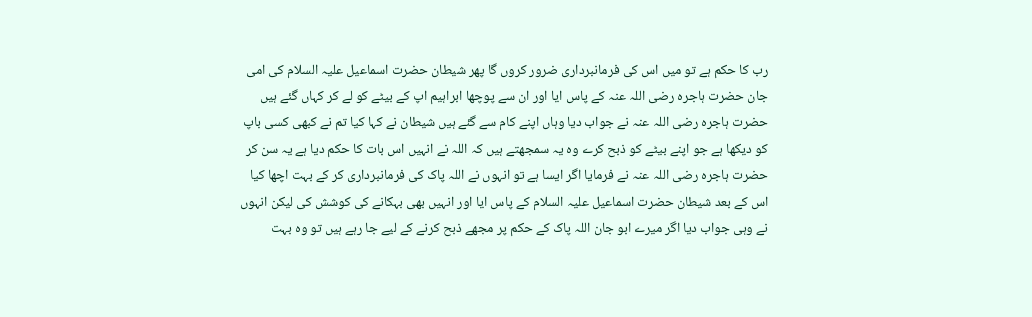رب کا حکم ہے تو میں اس کی فرمانبرداری ضرور کروں گا پھر شیطان حضرت اسماعیل علیہ السلام کی امی جان حضرت ہاجرہ رضی اللہ عنہ کے پاس ایا اور ان سے پوچھا ابراہیم اپ کے بیٹے کو لے کر کہاں گئے ہیں حضرت ہاجرہ رضی اللہ عنہ نے جواب دیا وہاں اپنے کام سے گئے ہیں شیطان نے کہا کیا تم نے کبھی کسی باپ کو دیکھا ہے جو اپنے بیٹے کو ذبح کرے وہ یہ سمجھتے ہیں کہ اللہ نے انہیں اس بات کا حکم دیا ہے یہ سن کر حضرت ہاجرہ رضی اللہ عنہ نے فرمایا اگر ایسا ہے تو انہوں نے اللہ پاک کی فرمانبرداری کر کے بہت اچھا کیا اس کے بعد شیطان حضرت اسماعیل علیہ السلام کے پاس ایا اور انہیں بھی بہکانے کی کوشش کی لیکن انہوں نے وہی جواب دیا اگر میرے ابو جان اللہ پاک کے حکم پر مجھے ذبح کرنے کے لیے جا رہے ہیں تو وہ بہت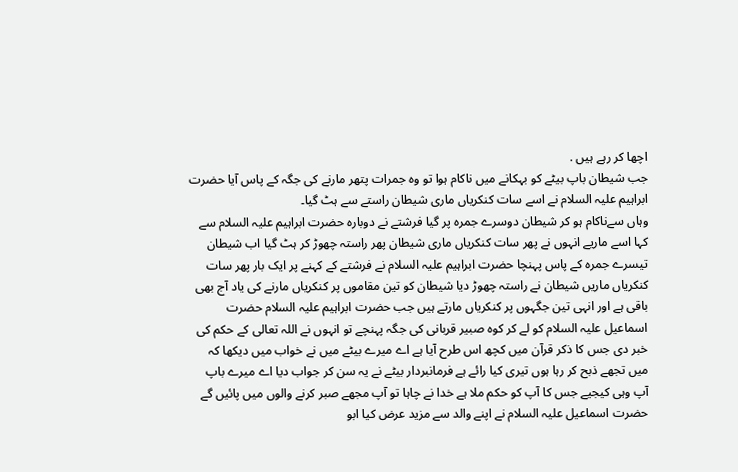اچھا کر رہے ہیں .
جب شیطان باپ بیٹے کو بہکانے میں ناکام ہوا تو وہ جمرات پتھر مارنے کی جگہ کے پاس آیا حضرت ابراہیم علیہ السلام نے اسے سات کنکریاں ماری شیطان راستے سے ہٹ گیا۔
وہاں سےناکام ہو کر شیطان دوسرے جمرہ پر گیا فرشتے نے دوبارہ حضرت ابراہیم علیہ السلام سے کہا اسے ماریے انہوں نے پھر سات کنکریاں ماری شیطان پھر راستہ چھوڑ کر ہٹ گیا اب شیطان تیسرے جمرہ کے پاس پہنچا حضرت ابراہیم علیہ السلام نے فرشتے کے کہنے پر ایک بار پھر سات کنکریاں ماریں شیطان نے راستہ چھوڑ دیا شیطان کو تین مقاموں پر کنکریاں مارنے کی یاد آج بھی باقی ہے اور انہی تین جگہوں پر کنکریاں مارتے ہیں جب حضرت ابراہیم علیہ السلام حضرت اسماعیل علیہ السلام کو لے کر کوہ صبیر قربانی کی جگہ پہنچے تو انہوں نے اللہ تعالی کے حکم کی خبر دی جس کا ذکر قرآن میں کچھ اس طرح آیا ہے اے میرے بیٹے میں نے خواب میں دیکھا کہ میں تجھے ذبح کر رہا ہوں تیری کیا رائے ہے فرمانبردار بیٹے نے یہ سن کر جواب دیا اے میرے باپ آپ وہی کیجیے جس کا آپ کو حکم ملا ہے خدا نے چاہا تو آپ مجھے صبر کرنے والوں میں پائیں گے حضرت اسماعیل علیہ السلام نے اپنے والد سے مزید عرض کیا ابو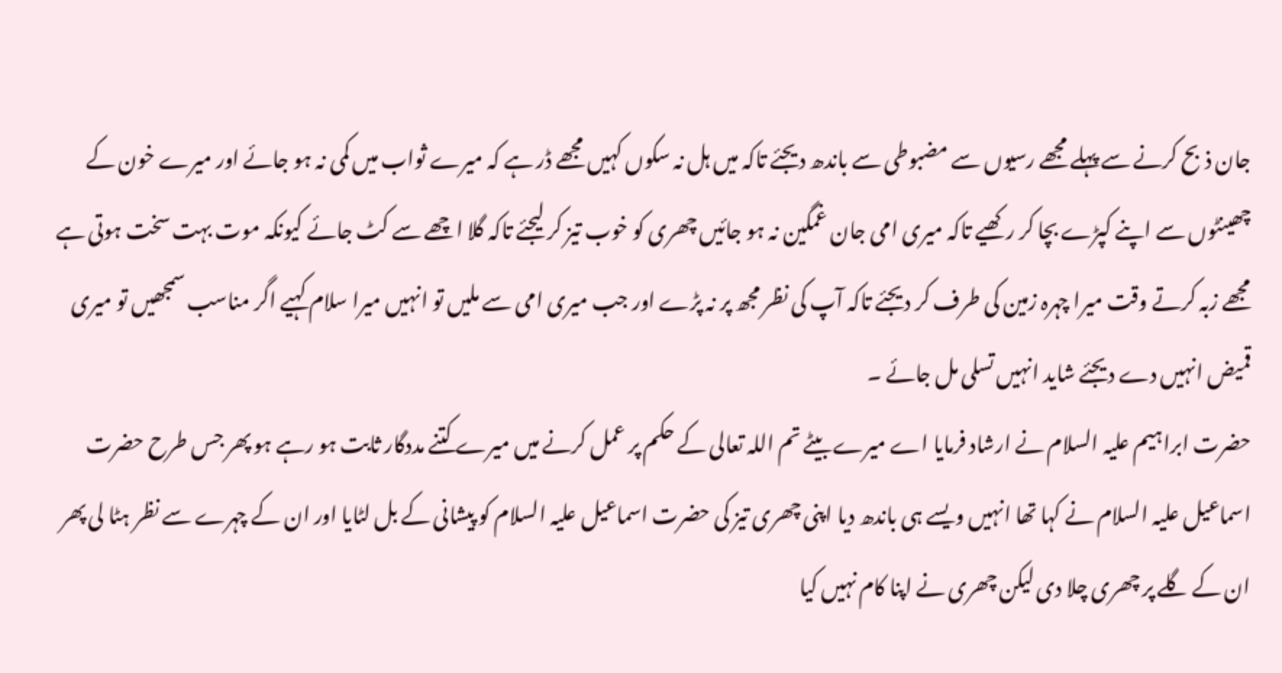جان ذبح کرنے سے پہلے مجھے رسیوں سے مضبوطی سے باندھ دیجئے تاکہ میں ہل نہ سکوں کہیں مجھے ڈر ہے کہ میرے ثواب میں کمی نہ ہو جائے اور میرے خون کے چھینٹوں سے اپنے کپڑے بچا کر رکھیے تاکہ میری امی جان غمگین نہ ہو جائیں چھری کو خوب تیز کر لیجئے تاکہ گلا اچھے سے کٹ جائے کیونکہ موت بہت سخت ہوتی ہے مجھے زبہ کرتے وقت میرا چہرہ زمین کی طرف کر دیجئے تاکہ آپ کی نظر مجھ پر نہ پڑے اور جب میری امی سے ملیں تو انہیں میرا سلام کہیے اگر مناسب سمجھیں تو میری قمیض انہیں دے دیجئے شاید انہیں تسلی مل جائے ۔
حضرت ابراہیم علیہ السلام نے ارشاد فرمایا اے میرے بیٹے تم اللہ تعالی کے حکم پر عمل کرنے میں میرے کتنے مددگار ثابت ہو رہے ہو پھر جس طرح حضرت اسماعیل علیہ السلام نے کہا تھا انہیں ویسے ہی باندھ دیا اپنی چھری تیز کی حضرت اسماعیل علیہ السلام کو پیشانی کے بل لٹایا اور ان کے چہرے سے نظر ہٹا لی پھر ان کے گلے پر چھری چلا دی لیکن چھری نے اپنا کام نہیں کیا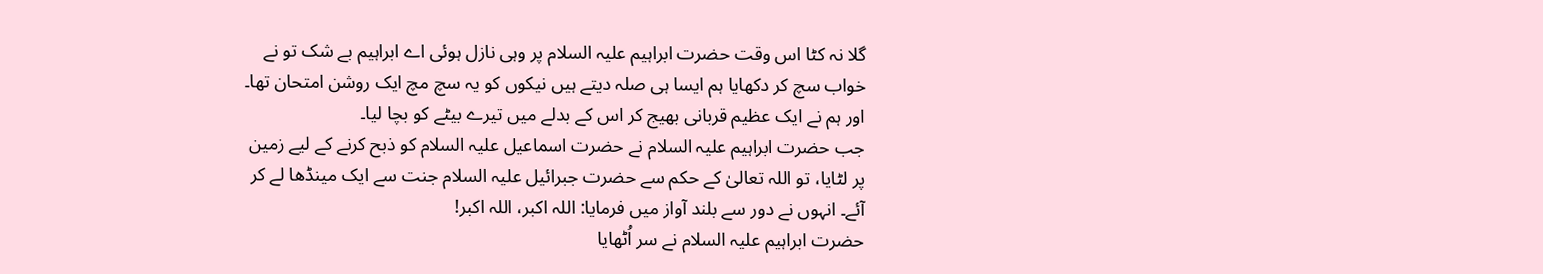گلا نہ کٹا اس وقت حضرت ابراہیم علیہ السلام پر وہی نازل ہوئی اے ابراہیم بے شک تو نے خواب سچ کر دکھایا ہم ایسا ہی صلہ دیتے ہیں نیکوں کو یہ سچ مچ ایک روشن امتحان تھا۔
اور ہم نے ایک عظیم قربانی بھیج کر اس کے بدلے میں تیرے بیٹے کو بچا لیا۔
جب حضرت ابراہیم علیہ السلام نے حضرت اسماعیل علیہ السلام کو ذبح کرنے کے لیے زمین پر لٹایا، تو اللہ تعالیٰ کے حکم سے حضرت جبرائیل علیہ السلام جنت سے ایک مینڈھا لے کر آئے۔ انہوں نے دور سے بلند آواز میں فرمایا: اللہ اکبر، اللہ اکبر!
حضرت ابراہیم علیہ السلام نے سر اُٹھایا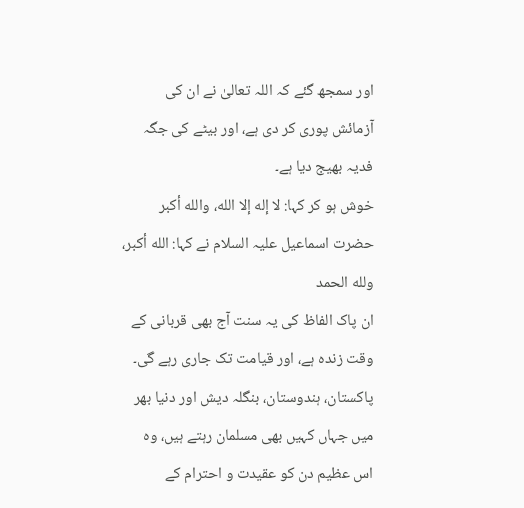اور سمجھ گئے کہ اللہ تعالیٰ نے ان کی آزمائش پوری کر دی ہے، اور بیٹے کی جگہ فدیہ بھیج دیا ہے۔
خوش ہو کر کہا: لا إله إلا الله، والله أكبر
حضرت اسماعیل علیہ السلام نے کہا: الله أكبر، ولله الحمد
ان پاک الفاظ کی یہ سنت آج بھی قربانی کے وقت زندہ ہے، اور قیامت تک جاری رہے گی۔
پاکستان، ہندوستان، بنگلہ دیش اور دنیا بھر میں جہاں کہیں بھی مسلمان رہتے ہیں، وہ اس عظیم دن کو عقیدت و احترام کے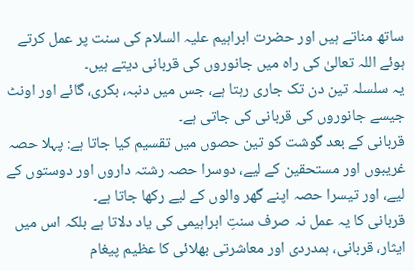ساتھ مناتے ہیں اور حضرت ابراہیم علیہ السلام کی سنت پر عمل کرتے ہوئے اللہ تعالیٰ کی راہ میں جانوروں کی قربانی دیتے ہیں۔
یہ سلسلہ تین دن تک جاری رہتا ہے، جس میں دنبہ، بکری، گائے اور اونٹ جیسے جانوروں کی قربانی کی جاتی ہے۔
قربانی کے بعد گوشت کو تین حصوں میں تقسیم کیا جاتا ہے: پہلا حصہ غریبوں اور مستحقین کے لیے، دوسرا حصہ رشتہ داروں اور دوستوں کے لیے، اور تیسرا حصہ اپنے گھر والوں کے لیے رکھا جاتا ہے۔
قربانی کا یہ عمل نہ صرف سنتِ ابراہیمی کی یاد دلاتا ہے بلکہ اس میں ایثار، قربانی، ہمدردی اور معاشرتی بھلائی کا عظیم پیغام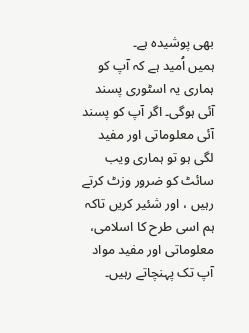بھی پوشیدہ ہے۔
ہمیں اُمید ہے کہ آپ کو ہماری یہ اسٹوری پسند آئی ہوگی۔ اگر آپ کو پسند آئی معلوماتی اور مفید لگی ہو تو ہماری ویب سائٹ کو ضرور وزٹ کرتے رہیں ، اور شئیر کریں تاکہ ہم اسی طرح کا اسلامی، معلوماتی اور مفید مواد آپ تک پہنچاتے رہیں۔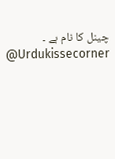چینل کا نام ہے ۔
@Urdukissecorner